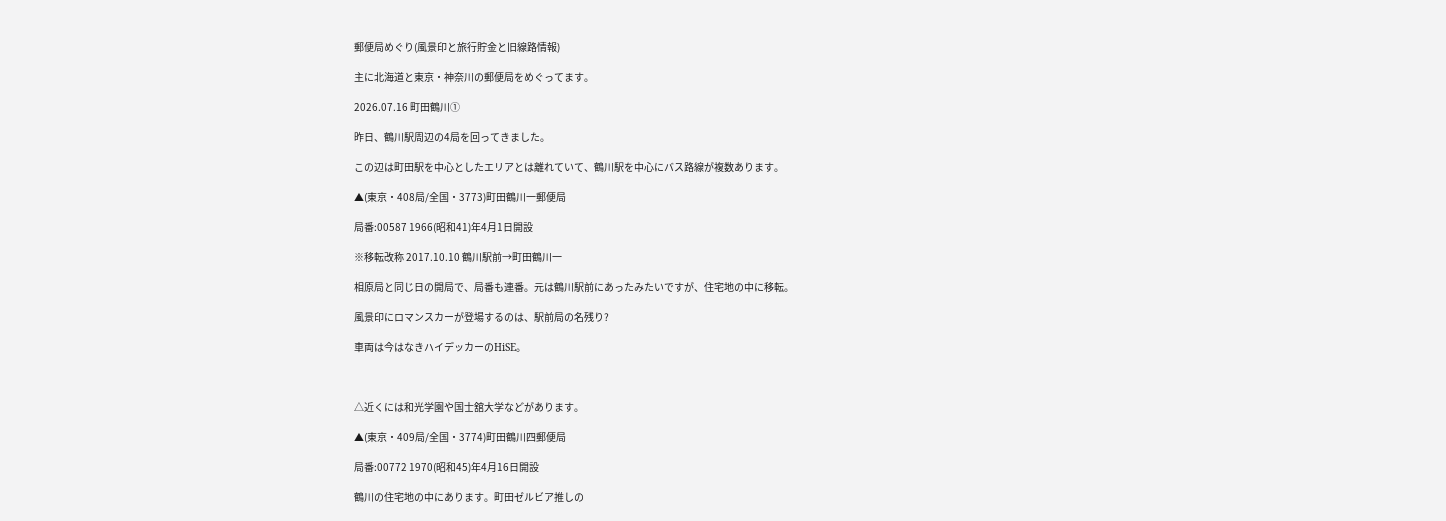郵便局めぐり(風景印と旅行貯金と旧線路情報)

主に北海道と東京・神奈川の郵便局をめぐってます。

2026.07.16 町田鶴川①

昨日、鶴川駅周辺の4局を回ってきました。

この辺は町田駅を中心としたエリアとは離れていて、鶴川駅を中心にバス路線が複数あります。

▲(東京・408局/全国・3773)町田鶴川一郵便局

局番:00587 1966(昭和41)年4月1日開設

※移転改称 2017.10.10 鶴川駅前→町田鶴川一

相原局と同じ日の開局で、局番も連番。元は鶴川駅前にあったみたいですが、住宅地の中に移転。

風景印にロマンスカーが登場するのは、駅前局の名残り?

車両は今はなきハイデッカーのHiSE。



△近くには和光学園や国士舘大学などがあります。

▲(東京・409局/全国・3774)町田鶴川四郵便局

局番:00772 1970(昭和45)年4月16日開設

鶴川の住宅地の中にあります。町田ゼルビア推しの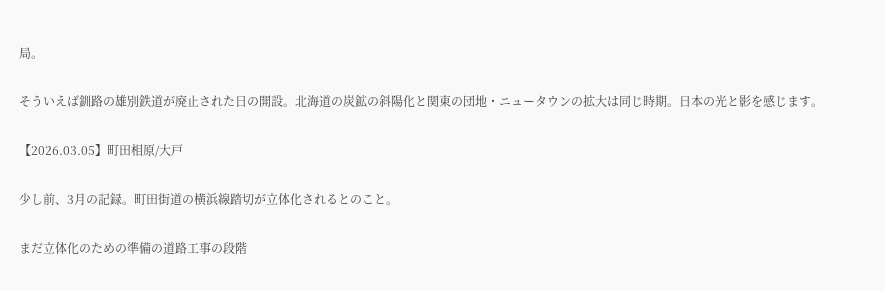局。

そういえば釧路の雄別鉄道が廃止された日の開設。北海道の炭鉱の斜陽化と関東の団地・ニュータウンの拡大は同じ時期。日本の光と影を感じます。

【2026.03.05】町田相原/大戸

少し前、3月の記録。町田街道の横浜線踏切が立体化されるとのこと。

まだ立体化のための準備の道路工事の段階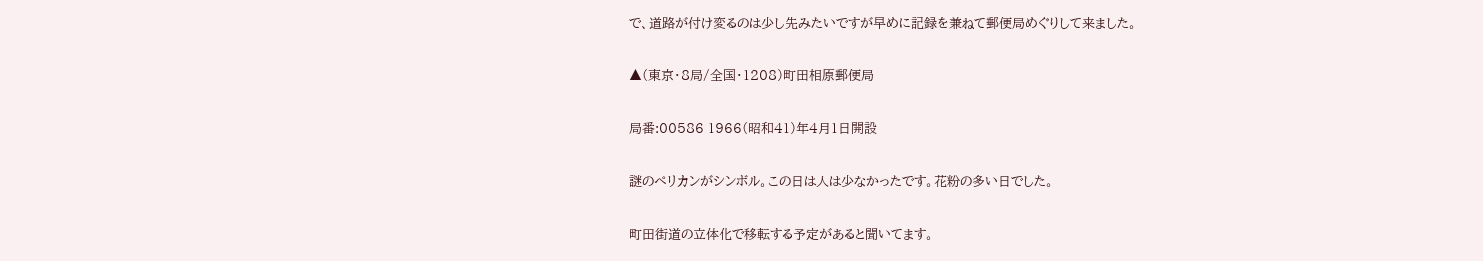で、道路が付け変るのは少し先みたいですが早めに記録を兼ねて郵便局めぐりして来ました。

▲(東京・8局/全国・1208)町田相原郵便局

局番:00586 1966(昭和41)年4月1日開設

謎のペリカンがシンボル。この日は人は少なかったです。花粉の多い日でした。

町田街道の立体化で移転する予定があると聞いてます。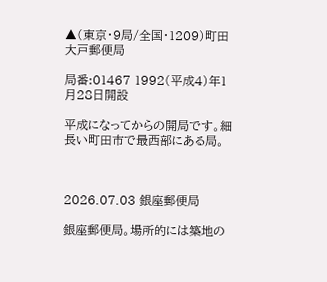▲(東京・9局/全国・1209)町田大戸郵便局

局番:01467 1992(平成4)年1月28日開設

平成になってからの開局です。細長い町田市で最西部にある局。



2026.07.03 銀座郵便局

銀座郵便局。場所的には築地の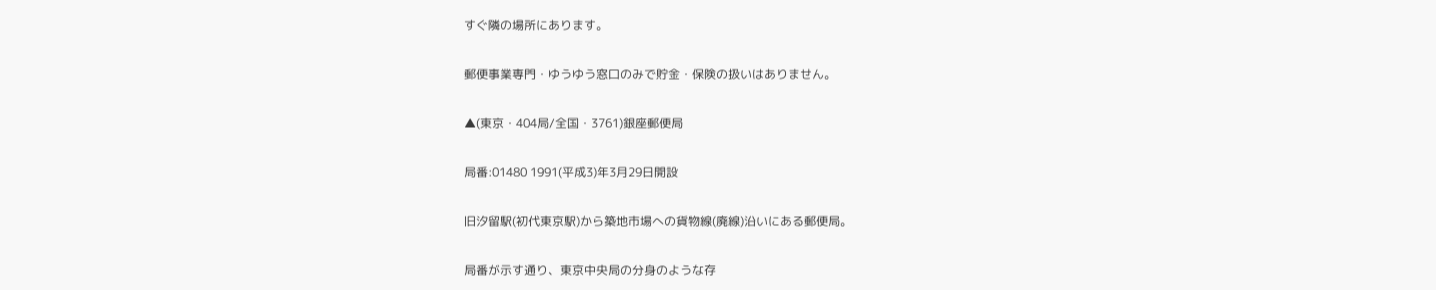すぐ隣の場所にあります。

郵便事業専門・ゆうゆう窓口のみで貯金・保険の扱いはありません。

▲(東京・404局/全国・3761)銀座郵便局

局番:01480 1991(平成3)年3月29日開設

旧汐留駅(初代東京駅)から築地市場への貨物線(廃線)沿いにある郵便局。

局番が示す通り、東京中央局の分身のような存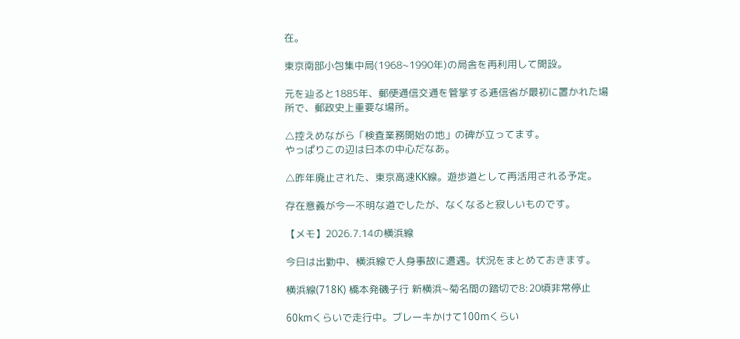在。

東京南部小包集中局(1968~1990年)の局舎を再利用して開設。

元を辿ると1885年、郵便通信交通を管掌する逓信省が最初に置かれた場所で、郵政史上重要な場所。

△控えめながら「検査業務開始の地」の碑が立ってます。
やっぱりこの辺は日本の中心だなあ。

△昨年廃止された、東京高速KK線。遊歩道として再活用される予定。

存在意義が今一不明な道でしたが、なくなると寂しいものです。

【メモ】2026.7.14の横浜線

今日は出勤中、横浜線で人身事故に遭遇。状況をまとめておきます。

横浜線(718K) 橋本発磯子行 新横浜~菊名間の踏切で8:20頃非常停止

60kmくらいで走行中。ブレーキかけて100mくらい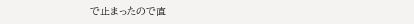で止まったので直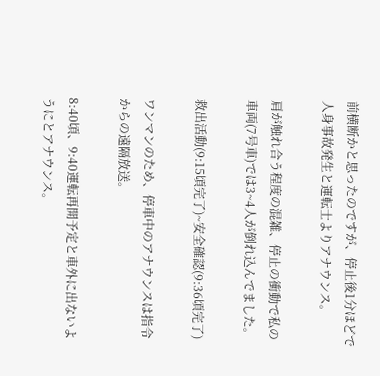前横断かと思ったのですが、停止後1分ほどで人身事故発生と運転士よりアナウンス。

肩が触れ合う程度の混雑、停止の衝動で私の車両(7号車)では3~4人が倒れ込んでました。

救出活動(9:15頃完了)~安全確認(9:36頃完了)

ワンマンのため、停車中のアナウンスは指令からの遠隔放送。

8:40頃、9:40運転再開予定と車外に出ないようにとアナウンス。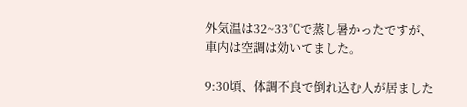外気温は32~33℃で蒸し暑かったですが、車内は空調は効いてました。

9:30頃、体調不良で倒れ込む人が居ました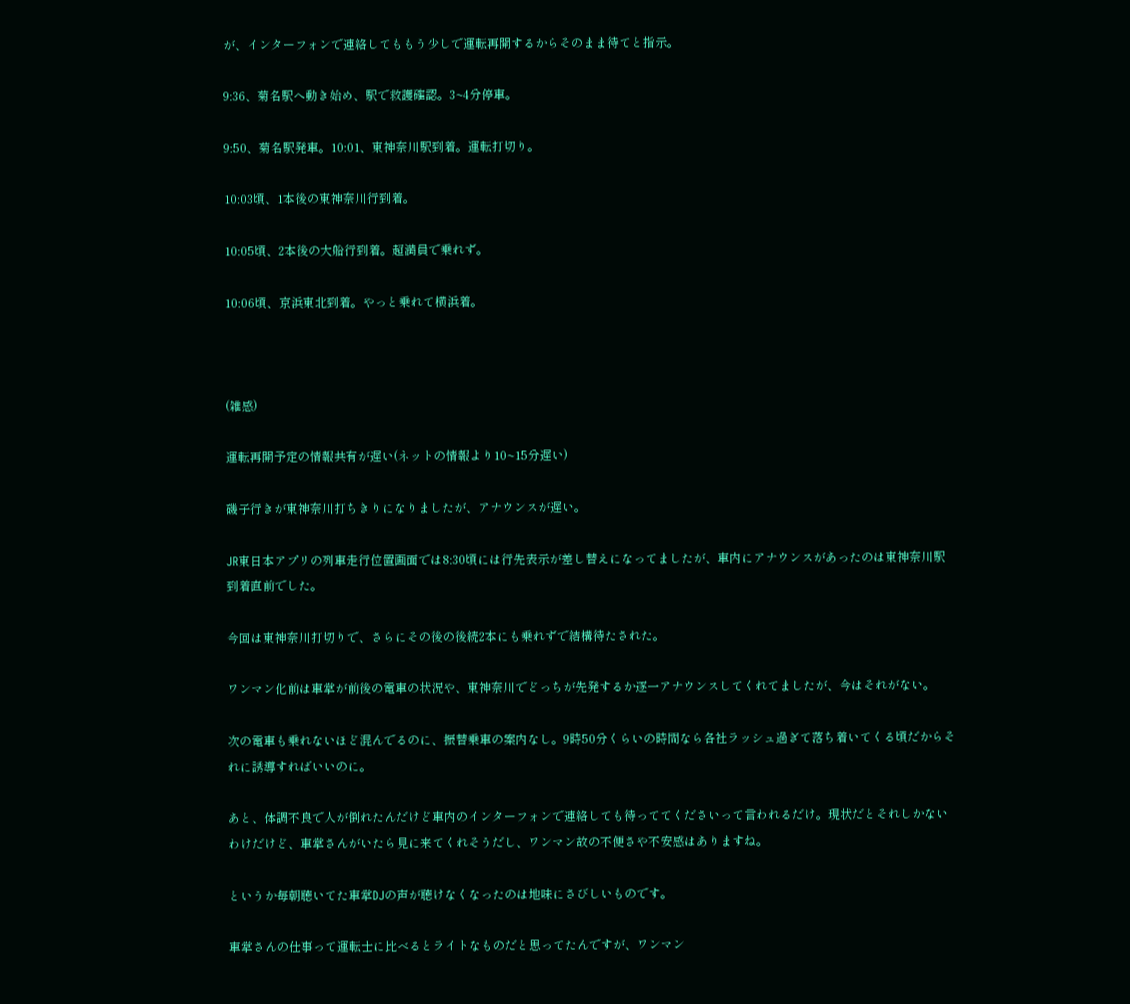が、インターフォンで連絡してももう少しで運転再開するからそのまま待てと指示。

9:36、菊名駅へ動き始め、駅で救護確認。3~4分停車。

9:50、菊名駅発車。10:01、東神奈川駅到着。運転打切り。

10:03頃、1本後の東神奈川行到着。

10:05頃、2本後の大船行到着。超満員で乗れず。

10:06頃、京浜東北到着。やっと乗れて横浜着。



(雑感)

運転再開予定の情報共有が遅い(ネットの情報より10~15分遅い)

磯子行きが東神奈川打ちきりになりましたが、アナウンスが遅い。

JR東日本アプリの列車走行位置画面では8:30頃には行先表示が差し替えになってましたが、車内にアナウンスがあったのは東神奈川駅到着直前でした。

今回は東神奈川打切りで、さらにその後の後続2本にも乗れずで結構待たされた。

ワンマン化前は車掌が前後の電車の状況や、東神奈川でどっちが先発するか逐一アナウンスしてくれてましたが、今はそれがない。

次の電車も乗れないほど混んでるのに、振替乗車の案内なし。9時50分くらいの時間なら各社ラッシュ過ぎて落ち着いてくる頃だからそれに誘導すればいいのに。

あと、体調不良で人が倒れたんだけど車内のインターフォンで連絡しても待っててくださいって言われるだけ。現状だとそれしかないわけだけど、車掌さんがいたら見に来てくれそうだし、ワンマン故の不便さや不安感はありますね。

というか毎朝聴いてた車掌DJの声が聴けなくなったのは地味にさびしいものです。

車掌さんの仕事って運転士に比べるとライトなものだと思ってたんですが、ワンマン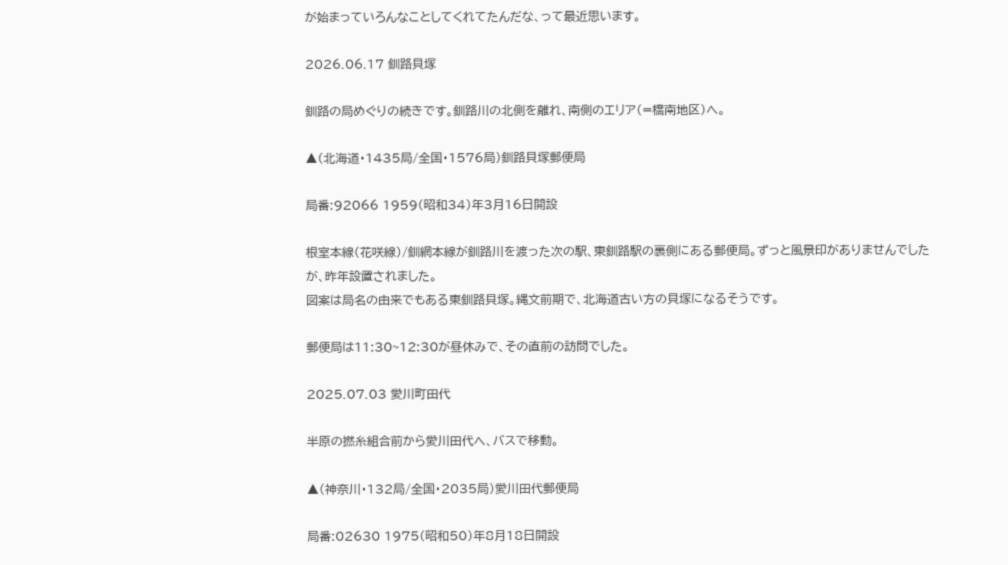が始まっていろんなことしてくれてたんだな、って最近思います。

2026.06.17 釧路貝塚

釧路の局めぐりの続きです。釧路川の北側を離れ、南側のエリア(=橋南地区)へ。

▲(北海道・1435局/全国・1576局)釧路貝塚郵便局

局番:92066 1959(昭和34)年3月16日開設

根室本線(花咲線)/釧網本線が釧路川を渡った次の駅、東釧路駅の裏側にある郵便局。ずっと風景印がありませんでしたが、昨年設置されました。
図案は局名の由来でもある東釧路貝塚。縄文前期で、北海道古い方の貝塚になるそうです。

郵便局は11:30~12:30が昼休みで、その直前の訪問でした。

2025.07.03 愛川町田代

半原の撚糸組合前から愛川田代へ、バスで移動。

▲(神奈川・132局/全国・2035局)愛川田代郵便局

局番:02630 1975(昭和50)年8月18日開設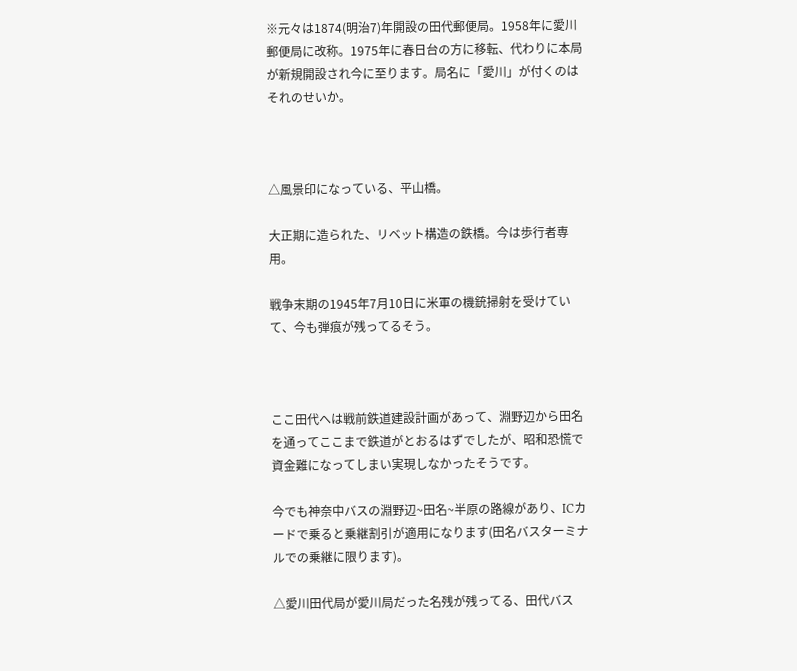※元々は1874(明治7)年開設の田代郵便局。1958年に愛川郵便局に改称。1975年に春日台の方に移転、代わりに本局が新規開設され今に至ります。局名に「愛川」が付くのはそれのせいか。



△風景印になっている、平山橋。

大正期に造られた、リベット構造の鉄橋。今は歩行者専用。

戦争末期の1945年7月10日に米軍の機銃掃射を受けていて、今も弾痕が残ってるそう。



ここ田代へは戦前鉄道建設計画があって、淵野辺から田名を通ってここまで鉄道がとおるはずでしたが、昭和恐慌で資金難になってしまい実現しなかったそうです。

今でも神奈中バスの淵野辺~田名~半原の路線があり、ICカードで乗ると乗継割引が適用になります(田名バスターミナルでの乗継に限ります)。

△愛川田代局が愛川局だった名残が残ってる、田代バス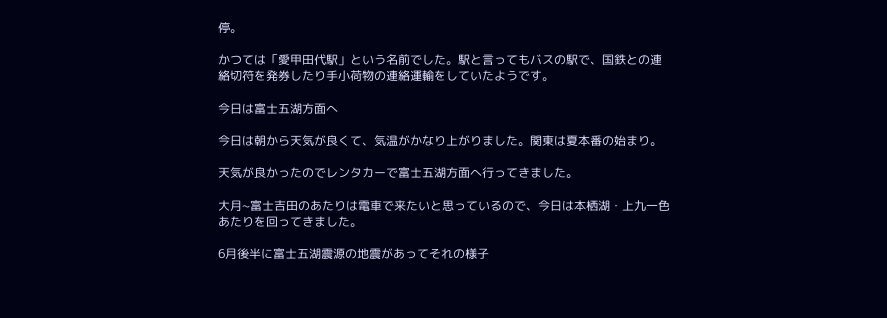停。

かつては「愛甲田代駅」という名前でした。駅と言ってもバスの駅で、国鉄との連絡切符を発券したり手小荷物の連絡運輸をしていたようです。

今日は富士五湖方面へ

今日は朝から天気が良くて、気温がかなり上がりました。関東は夏本番の始まり。

天気が良かったのでレンタカーで富士五湖方面へ行ってきました。

大月~富士吉田のあたりは電車で来たいと思っているので、今日は本栖湖・上九一色あたりを回ってきました。

6月後半に富士五湖震源の地震があってそれの様子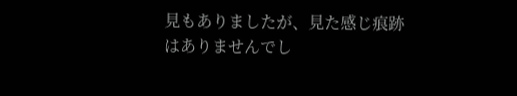見もありましたが、見た感じ痕跡はありませんでし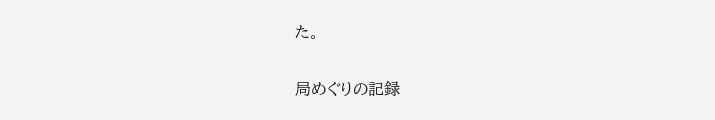た。

局めぐりの記録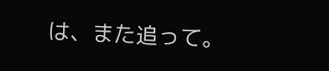は、また追って。